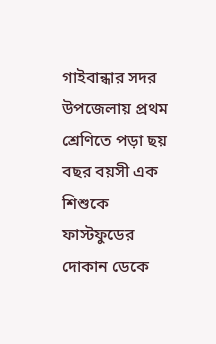গাইবান্ধার সদর উপজেলায় প্রথম শ্রেণিতে পড়া ছয় বছর বয়সী এক শিশুকে ফাস্টফুডের দোকান ডেকে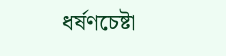ধর্ষণচেষ্টা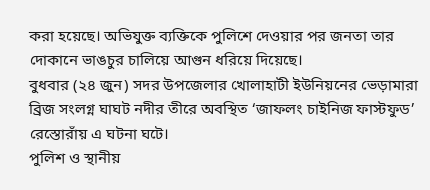করা হয়েছে। অভিযুক্ত ব্যক্তিকে পুলিশে দেওয়ার পর জনতা তার দোকানে ভাঙচুর চালিয়ে আগুন ধরিয়ে দিয়েছে।
বুধবার (২৪ জুন) সদর উপজেলার খোলাহাটী ইউনিয়নের ভেড়ামারা ব্রিজ সংলগ্ন ঘাঘট নদীর তীরে অবস্থিত ‘জাফলং চাইনিজ ফাস্টফুড’ রেস্তোরাঁয় এ ঘটনা ঘটে।
পুলিশ ও স্থানীয়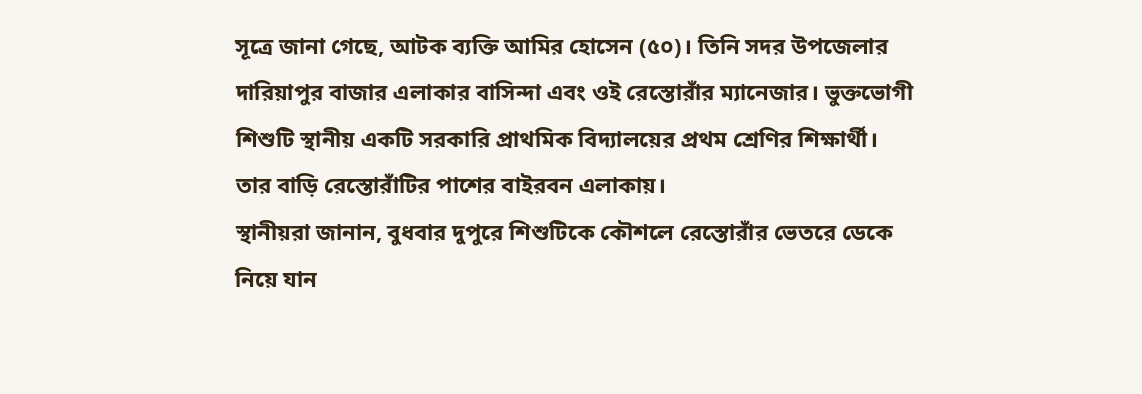সূত্রে জানা গেছে, আটক ব্যক্তি আমির হোসেন (৫০)। তিনি সদর উপজেলার দারিয়াপুর বাজার এলাকার বাসিন্দা এবং ওই রেস্তোরাঁর ম্যানেজার। ভুক্তভোগী শিশুটি স্থানীয় একটি সরকারি প্রাথমিক বিদ্যালয়ের প্রথম শ্রেণির শিক্ষার্থী। তার বাড়ি রেস্তোরাঁটির পাশের বাইরবন এলাকায়।
স্থানীয়রা জানান, বুধবার দুপুরে শিশুটিকে কৌশলে রেস্তোরাঁর ভেতরে ডেকে নিয়ে যান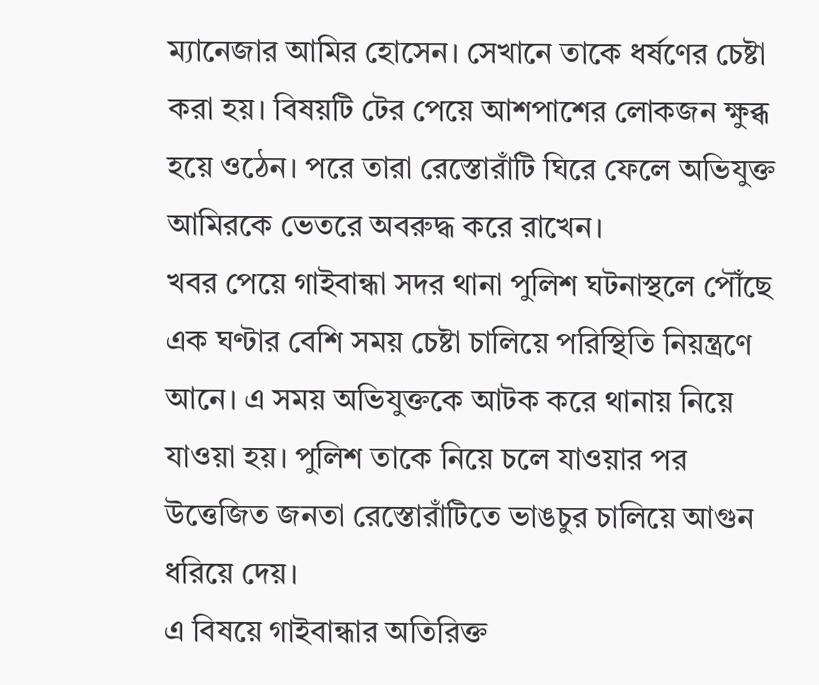ম্যানেজার আমির হোসেন। সেখানে তাকে ধর্ষণের চেষ্টা করা হয়। বিষয়টি টের পেয়ে আশপাশের লোকজন ক্ষুব্ধ হয়ে ওঠেন। পরে তারা রেস্তোরাঁটি ঘিরে ফেলে অভিযুক্ত আমিরকে ভেতরে অবরুদ্ধ করে রাখেন।
খবর পেয়ে গাইবান্ধা সদর থানা পুলিশ ঘটনাস্থলে পৌঁছে এক ঘণ্টার বেশি সময় চেষ্টা চালিয়ে পরিস্থিতি নিয়ন্ত্রণে আনে। এ সময় অভিযুক্তকে আটক করে থানায় নিয়ে যাওয়া হয়। পুলিশ তাকে নিয়ে চলে যাওয়ার পর উত্তেজিত জনতা রেস্তোরাঁটিতে ভাঙচুর চালিয়ে আগুন ধরিয়ে দেয়।
এ বিষয়ে গাইবান্ধার অতিরিক্ত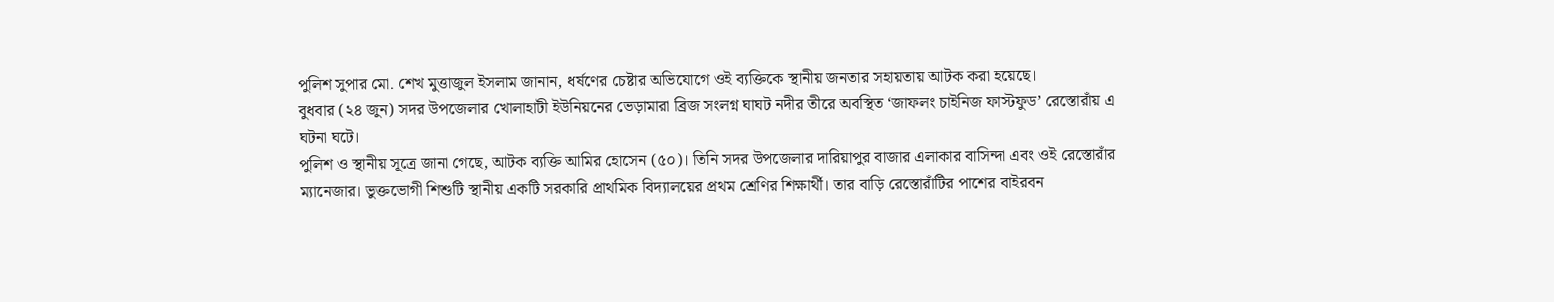পুলিশ সুপার মো. শেখ মুত্তাজুল ইসলাম জানান, ধর্ষণের চেষ্টার অভিযোগে ওই ব্যক্তিকে স্থানীয় জনতার সহায়তায় আটক করা হয়েছে।
বুধবার (২৪ জুন) সদর উপজেলার খোলাহাটী ইউনিয়নের ভেড়ামারা ব্রিজ সংলগ্ন ঘাঘট নদীর তীরে অবস্থিত ‘জাফলং চাইনিজ ফাস্টফুড’ রেস্তোরাঁয় এ ঘটনা ঘটে।
পুলিশ ও স্থানীয় সূত্রে জানা গেছে, আটক ব্যক্তি আমির হোসেন (৫০)। তিনি সদর উপজেলার দারিয়াপুর বাজার এলাকার বাসিন্দা এবং ওই রেস্তোরাঁর ম্যানেজার। ভুক্তভোগী শিশুটি স্থানীয় একটি সরকারি প্রাথমিক বিদ্যালয়ের প্রথম শ্রেণির শিক্ষার্থী। তার বাড়ি রেস্তোরাঁটির পাশের বাইরবন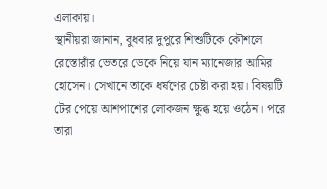এলাকায়।
স্থানীয়রা জানান, বুধবার দুপুরে শিশুটিকে কৌশলে রেস্তোরাঁর ভেতরে ডেকে নিয়ে যান ম্যানেজার আমির হোসেন। সেখানে তাকে ধর্ষণের চেষ্টা করা হয়। বিষয়টি টের পেয়ে আশপাশের লোকজন ক্ষুব্ধ হয়ে ওঠেন। পরে তারা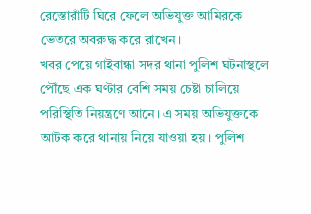রেস্তোরাঁটি ঘিরে ফেলে অভিযুক্ত আমিরকে ভেতরে অবরুদ্ধ করে রাখেন।
খবর পেয়ে গাইবান্ধা সদর থানা পুলিশ ঘটনাস্থলে পৌঁছে এক ঘণ্টার বেশি সময় চেষ্টা চালিয়ে পরিস্থিতি নিয়ন্ত্রণে আনে। এ সময় অভিযুক্তকে আটক করে থানায় নিয়ে যাওয়া হয়। পুলিশ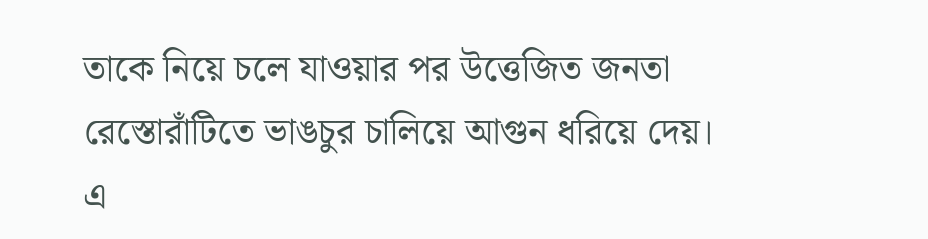তাকে নিয়ে চলে যাওয়ার পর উত্তেজিত জনতা রেস্তোরাঁটিতে ভাঙচুর চালিয়ে আগুন ধরিয়ে দেয়।
এ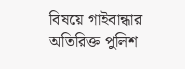বিষয়ে গাইবান্ধার অতিরিক্ত পুলিশ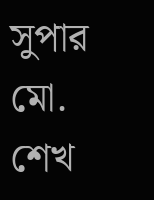সুপার মো. শেখ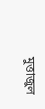মুত্তাজুল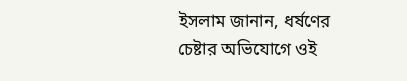ইসলাম জানান, ধর্ষণের চেষ্টার অভিযোগে ওই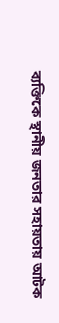ব্যক্তিকে স্থানীয় জনতার সহায়তায় আটক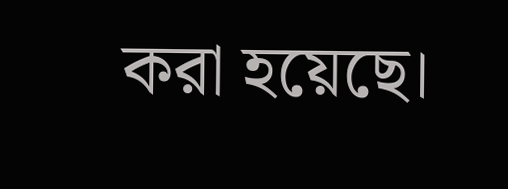করা হয়েছে।